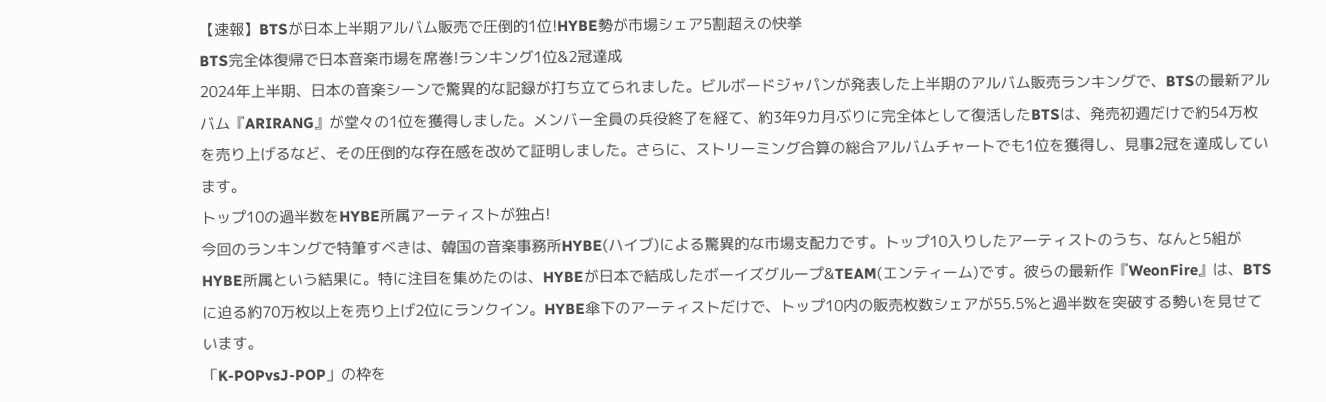【速報】BTSが日本上半期アルバム販売で圧倒的1位!HYBE勢が市場シェア5割超えの快挙
BTS完全体復帰で日本音楽市場を席巻!ランキング1位&2冠達成
2024年上半期、日本の音楽シーンで驚異的な記録が打ち立てられました。ビルボードジャパンが発表した上半期のアルバム販売ランキングで、BTSの最新アルバム『ARIRANG』が堂々の1位を獲得しました。メンバー全員の兵役終了を経て、約3年9カ月ぶりに完全体として復活したBTSは、発売初週だけで約54万枚を売り上げるなど、その圧倒的な存在感を改めて証明しました。さらに、ストリーミング合算の総合アルバムチャートでも1位を獲得し、見事2冠を達成しています。
トップ10の過半数をHYBE所属アーティストが独占!
今回のランキングで特筆すべきは、韓国の音楽事務所HYBE(ハイブ)による驚異的な市場支配力です。トップ10入りしたアーティストのうち、なんと5組がHYBE所属という結果に。特に注目を集めたのは、HYBEが日本で結成したボーイズグループ&TEAM(エンティーム)です。彼らの最新作『WeonFire』は、BTSに迫る約70万枚以上を売り上げ2位にランクイン。HYBE傘下のアーティストだけで、トップ10内の販売枚数シェアが55.5%と過半数を突破する勢いを見せています。
「K-POPvsJ-POP」の枠を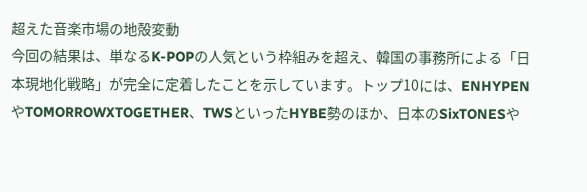超えた音楽市場の地殻変動
今回の結果は、単なるK-POPの人気という枠組みを超え、韓国の事務所による「日本現地化戦略」が完全に定着したことを示しています。トップ10には、ENHYPENやTOMORROWXTOGETHER、TWSといったHYBE勢のほか、日本のSixTONESや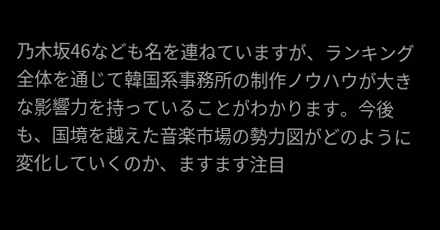乃木坂46なども名を連ねていますが、ランキング全体を通じて韓国系事務所の制作ノウハウが大きな影響力を持っていることがわかります。今後も、国境を越えた音楽市場の勢力図がどのように変化していくのか、ますます注目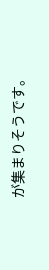が集まりそうです。